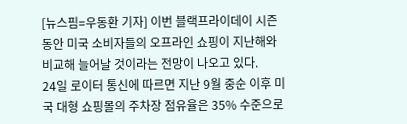[뉴스핌=우동환 기자] 이번 블랙프라이데이 시즌 동안 미국 소비자들의 오프라인 쇼핑이 지난해와 비교해 늘어날 것이라는 전망이 나오고 있다.
24일 로이터 통신에 따르면 지난 9월 중순 이후 미국 대형 쇼핑몰의 주차장 점유율은 35% 수준으로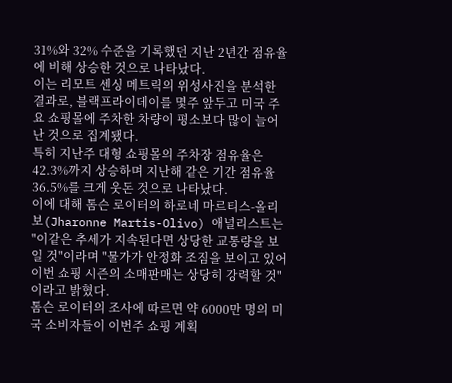31%와 32% 수준을 기록했던 지난 2년간 점유율에 비해 상승한 것으로 나타났다.
이는 리모트 센싱 메트릭의 위성사진을 분석한 결과로, 블랙프라이데이를 몇주 앞두고 미국 주요 쇼핑몰에 주차한 차량이 평소보다 많이 늘어난 것으로 집계됐다.
특히 지난주 대형 쇼핑몰의 주차장 점유율은 42.3%까지 상승하며 지난해 같은 기간 점유율 36.5%를 크게 웃돈 것으로 나타났다.
이에 대해 톰슨 로이터의 하로네 마르티스-올리보(Jharonne Martis-Olivo) 애널리스트는 "이같은 추세가 지속된다면 상당한 교통량을 보일 것"이라며 "물가가 안정화 조짐을 보이고 있어 이번 쇼핑 시즌의 소매판매는 상당히 강력할 것"이라고 밝혔다.
톰슨 로이터의 조사에 따르면 약 6000만 명의 미국 소비자들이 이번주 쇼핑 계획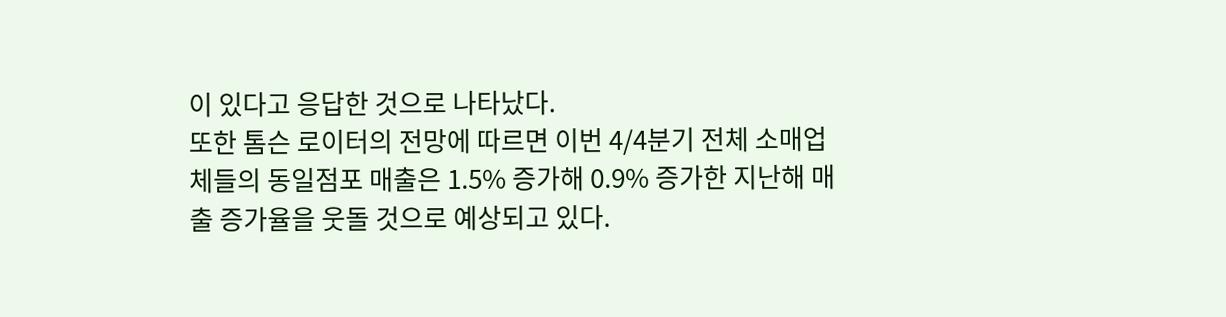이 있다고 응답한 것으로 나타났다.
또한 톰슨 로이터의 전망에 따르면 이번 4/4분기 전체 소매업체들의 동일점포 매출은 1.5% 증가해 0.9% 증가한 지난해 매출 증가율을 웃돌 것으로 예상되고 있다.